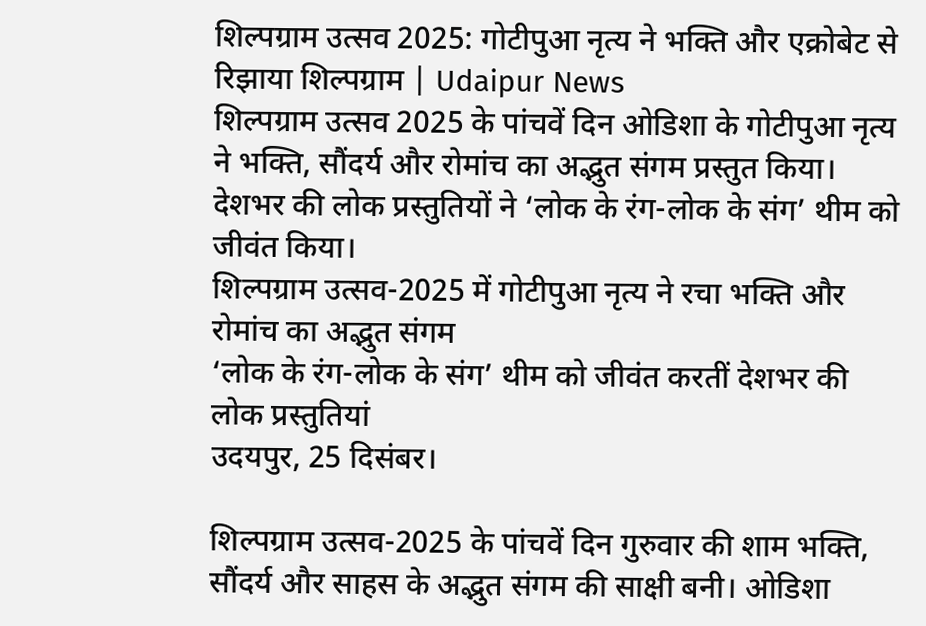शिल्पग्राम उत्सव 2025: गोटीपुआ नृत्य ने भक्ति और एक्रोबेट से रिझाया शिल्पग्राम | Udaipur News
शिल्पग्राम उत्सव 2025 के पांचवें दिन ओडिशा के गोटीपुआ नृत्य ने भक्ति, सौंदर्य और रोमांच का अद्भुत संगम प्रस्तुत किया। देशभर की लोक प्रस्तुतियों ने ‘लोक के रंग-लोक के संग’ थीम को जीवंत किया।
शिल्पग्राम उत्सव-2025 में गोटीपुआ नृत्य ने रचा भक्ति और रोमांच का अद्भुत संगम
‘लोक के रंग-लोक के संग’ थीम को जीवंत करतीं देशभर की लोक प्रस्तुतियां
उदयपुर, 25 दिसंबर।

शिल्पग्राम उत्सव-2025 के पांचवें दिन गुरुवार की शाम भक्ति, सौंदर्य और साहस के अद्भुत संगम की साक्षी बनी। ओडिशा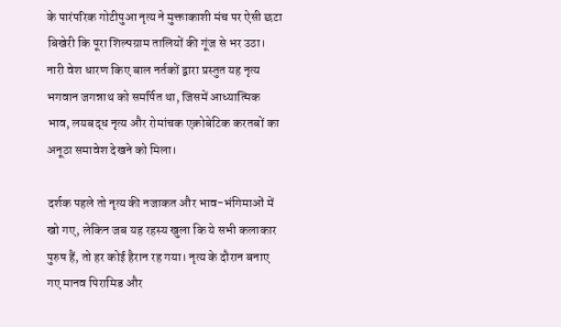के पारंपरिक गोटीपुआ नृत्य ने मुक्ताकाशी मंच पर ऐसी छटा बिखेरी कि पूरा शिल्पग्राम तालियों की गूंज से भर उठा। नारी वेश धारण किए बाल नर्तकों द्वारा प्रस्तुत यह नृत्य भगवान जगन्नाथ को समर्पित था, जिसमें आध्यात्मिक भाव, लयबद्ध नृत्य और रोमांचक एक्रोबेटिक करतबों का अनूठा समावेश देखने को मिला।

दर्शक पहले तो नृत्य की नजाकत और भाव-भंगिमाओं में खो गए, लेकिन जब यह रहस्य खुला कि ये सभी कलाकार पुरुष हैं, तो हर कोई हैरान रह गया। नृत्य के दौरान बनाए गए मानव पिरामिड और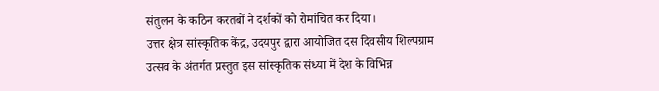संतुलन के कठिन करतबों ने दर्शकों को रोमांचित कर दिया।
उत्तर क्षेत्र सांस्कृतिक केंद्र, उदयपुर द्वारा आयोजित दस दिवसीय शिल्पग्राम उत्सव के अंतर्गत प्रस्तुत इस सांस्कृतिक संध्या में देश के विभिन्न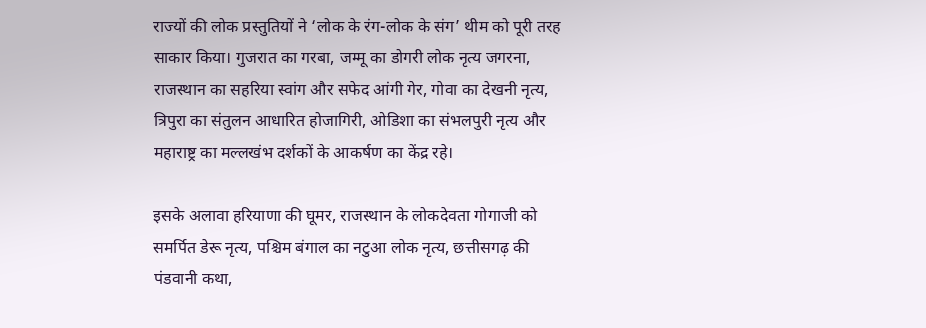राज्यों की लोक प्रस्तुतियों ने ‘लोक के रंग-लोक के संग’ थीम को पूरी तरह साकार किया। गुजरात का गरबा, जम्मू का डोगरी लोक नृत्य जगरना, राजस्थान का सहरिया स्वांग और सफेद आंगी गेर, गोवा का देखनी नृत्य, त्रिपुरा का संतुलन आधारित होजागिरी, ओडिशा का संभलपुरी नृत्य और महाराष्ट्र का मल्लखंभ दर्शकों के आकर्षण का केंद्र रहे।

इसके अलावा हरियाणा की घूमर, राजस्थान के लोकदेवता गोगाजी को समर्पित डेरू नृत्य, पश्चिम बंगाल का नटुआ लोक नृत्य, छत्तीसगढ़ की पंडवानी कथा,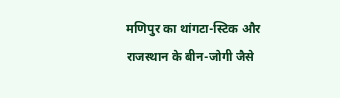मणिपुर का थांगटा-स्टिक और राजस्थान के बीन-जोगी जैसे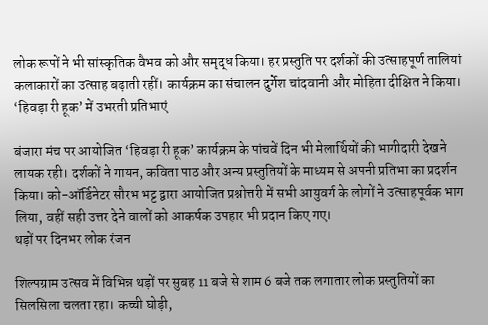लोक रूपों ने भी सांस्कृतिक वैभव को और समृद्ध किया। हर प्रस्तुति पर दर्शकों की उत्साहपूर्ण तालियां कलाकारों का उत्साह बढ़ाती रहीं। कार्यक्रम का संचालन दुर्गेश चांदवानी और मोहिता दीक्षित ने किया।
‘हिवड़ा री हूक’ में उभरती प्रतिभाएं

बंजारा मंच पर आयोजित ‘हिवड़ा री हूक’ कार्यक्रम के पांचवें दिन भी मेलार्थियों की भागीदारी देखने लायक रही। दर्शकों ने गायन, कविता पाठ और अन्य प्रस्तुतियों के माध्यम से अपनी प्रतिभा का प्रदर्शन किया। को-ऑर्डिनेटर सौरभ भट्ट द्वारा आयोजित प्रश्नोत्तरी में सभी आयुवर्ग के लोगों ने उत्साहपूर्वक भाग लिया, वहीं सही उत्तर देने वालों को आकर्षक उपहार भी प्रदान किए गए।
थड़ों पर दिनभर लोक रंजन

शिल्पग्राम उत्सव में विभिन्न थड़ों पर सुबह 11 बजे से शाम 6 बजे तक लगातार लोक प्रस्तुतियों का सिलसिला चलता रहा। कच्ची घोड़ी,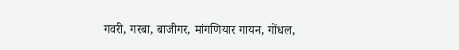गवरी, गरबा, बाजीगर, मांगणियार गायन, गोंधल,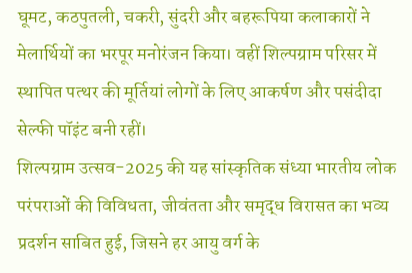घूमट, कठपुतली, चकरी, सुंदरी और बहरूपिया कलाकारों ने मेलार्थियों का भरपूर मनोरंजन किया। वहीं शिल्पग्राम परिसर में स्थापित पत्थर की मूर्तियां लोगों के लिए आकर्षण और पसंदीदा सेल्फी पॉइंट बनी रहीं।
शिल्पग्राम उत्सव-2025 की यह सांस्कृतिक संध्या भारतीय लोक परंपराओं की विविधता, जीवंतता और समृद्ध विरासत का भव्य प्रदर्शन साबित हुई, जिसने हर आयु वर्ग के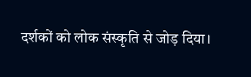दर्शकों को लोक संस्कृति से जोड़ दिया।